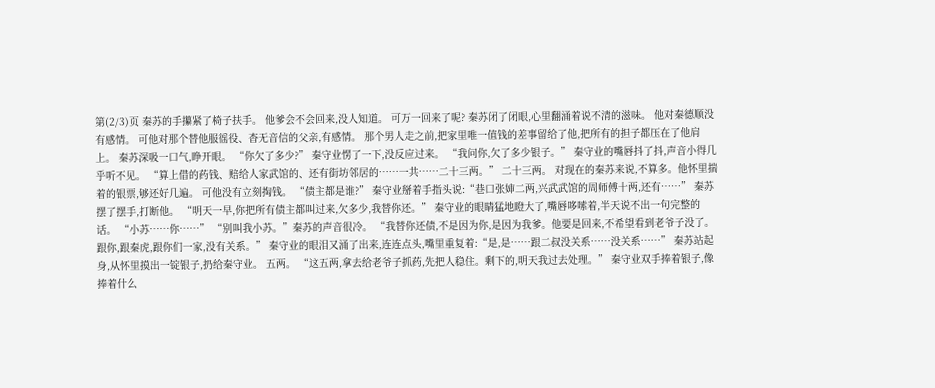第(2/3)页 秦苏的手攥紧了椅子扶手。 他爹会不会回来,没人知道。 可万一回来了呢? 秦苏闭了闭眼,心里翻涌着说不清的滋味。 他对秦德顺没有感情。 可他对那个替他服徭役、杳无音信的父亲,有感情。 那个男人走之前,把家里唯一值钱的差事留给了他,把所有的担子都压在了他肩上。 秦苏深吸一口气,睁开眼。 “你欠了多少?” 秦守业愣了一下,没反应过来。 “我问你,欠了多少银子。” 秦守业的嘴唇抖了抖,声音小得几乎听不见。 “算上借的药钱、赔给人家武馆的、还有街坊邻居的……一共……二十三两。” 二十三两。 对现在的秦苏来说,不算多。他怀里揣着的银票,够还好几遍。 可他没有立刻掏钱。 “债主都是谁?” 秦守业掰着手指头说:“巷口张婶二两,兴武武馆的周师傅十两,还有……” 秦苏摆了摆手,打断他。 “明天一早,你把所有债主都叫过来,欠多少,我替你还。” 秦守业的眼睛猛地瞪大了,嘴唇哆嗦着,半天说不出一句完整的话。 “小苏……你……” “别叫我小苏。”秦苏的声音很冷。 “我替你还债,不是因为你,是因为我爹。他要是回来,不希望看到老爷子没了。跟你,跟秦虎,跟你们一家,没有关系。” 秦守业的眼泪又涌了出来,连连点头,嘴里重复着:“是,是……跟二叔没关系……没关系……” 秦苏站起身,从怀里摸出一锭银子,扔给秦守业。 五两。 “这五两,拿去给老爷子抓药,先把人稳住。剩下的,明天我过去处理。” 秦守业双手捧着银子,像捧着什么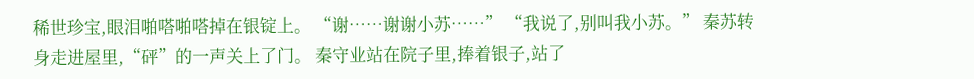稀世珍宝,眼泪啪嗒啪嗒掉在银锭上。 “谢……谢谢小苏……” “我说了,别叫我小苏。” 秦苏转身走进屋里,“砰”的一声关上了门。 秦守业站在院子里,捧着银子,站了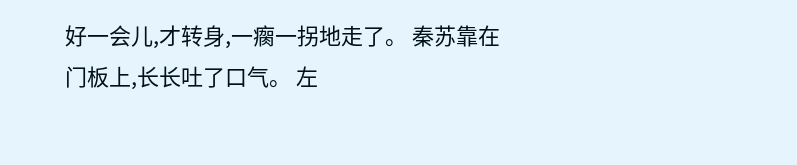好一会儿,才转身,一瘸一拐地走了。 秦苏靠在门板上,长长吐了口气。 左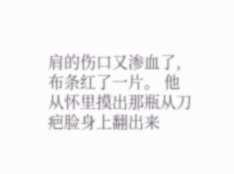肩的伤口又渗血了,布条红了一片。 他从怀里摸出那瓶从刀疤脸身上翻出来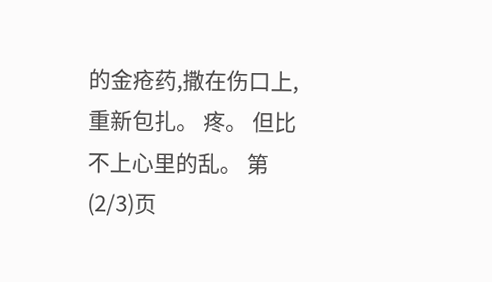的金疮药,撒在伤口上,重新包扎。 疼。 但比不上心里的乱。 第(2/3)页